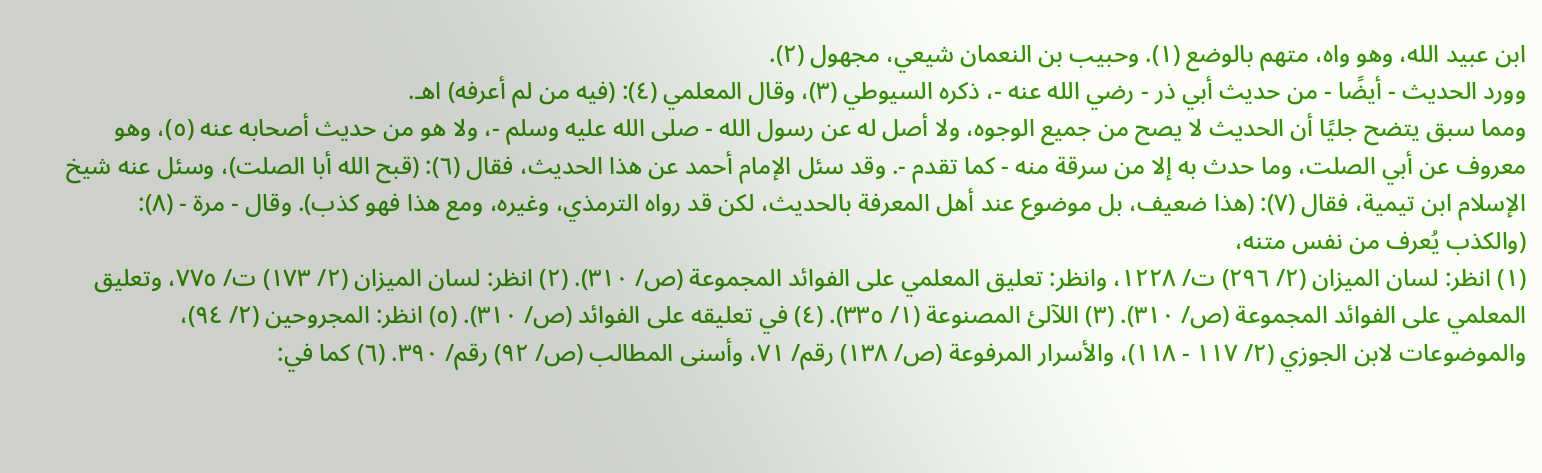ابن عبيد الله، وهو واه، متهم بالوضع (١). وحبيب بن النعمان شيعي، مجهول (٢).
وورد الحديث - أيضًا - من حديث أبي ذر - رضي الله عنه -، ذكره السيوطي (٣)، وقال المعلمي (٤): (فيه من لم أعرفه) اهـ.
ومما سبق يتضح جليًا أن الحديث لا يصح من جميع الوجوه، ولا أصل له عن رسول الله - صلى الله عليه وسلم -، ولا هو من حديث أصحابه عنه (٥)، وهو معروف عن أبي الصلت، وما حدث به إلا من سرقة منه - كما تقدم -. وقد سئل الإمام أحمد عن هذا الحديث، فقال (٦): (قبح الله أبا الصلت)، وسئل عنه شيخ الإسلام ابن تيمية، فقال (٧): (هذا ضعيف، بل موضوع عند أهل المعرفة بالحديث، لكن قد رواه الترمذي، وغيره، ومع هذا فهو كذب). وقال - مرة - (٨): (والكذب يُعرف من نفس متنه،
(١) انظر: لسان الميزان (٢/ ٢٩٦) ت/ ١٢٢٨، وانظر: تعليق المعلمي على الفوائد المجموعة (ص/ ٣١٠). (٢) انظر: لسان الميزان (٢/ ١٧٣) ت/ ٧٧٥، وتعليق المعلمي على الفوائد المجموعة (ص/ ٣١٠). (٣) اللآلئ المصنوعة (١/ ٣٣٥). (٤) في تعليقه على الفوائد (ص/ ٣١٠). (٥) انظر: المجروحين (٢/ ٩٤)، والموضوعات لابن الجوزي (٢/ ١١٧ - ١١٨)، والأسرار المرفوعة (ص/ ١٣٨) رقم/ ٧١، وأسنى المطالب (ص/ ٩٢) رقم/ ٣٩٠. (٦) كما في: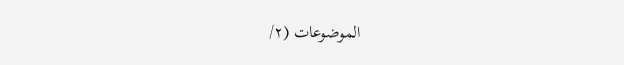الموضوعات (٢/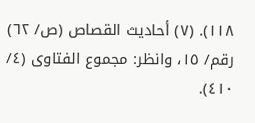١١٨). (٧) أحاديث القصاص (ص/ ٦٢) رقم/ ١٥، وانظر: مجموع الفتاوى (٤/ ٤١٠).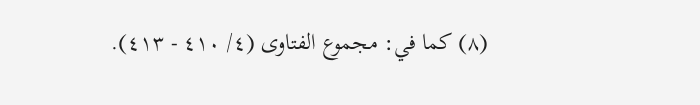(٨) كما في: مجموع الفتاوى (٤/ ٤١٠ - ٤١٣).